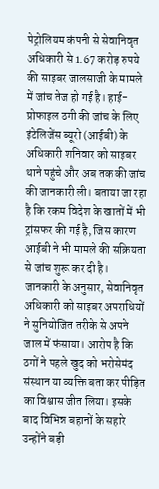पेट्रोलियम कंपनी से सेवानिवृत अधिकारी से 1.67 करोड़ रुपये की साइबर जालसाजी के मामले में जांच तेज हो गई है। हाई-प्रोफाइल ठगी की जांच के लिए इंटेलिजेंस ब्यूरो (आईबी) के अधिकारी शनिवार को साइबर थाने पहुंचे और अब तक की जांच की जानकारी ली। बताया जा रहा है कि रकम विदेश के खातों में भी ट्रांसफर की गई है, जिस कारण आईबी ने भी मामले की सक्रियता से जांच शुरू कर दी है।
जानकारी के अनुसार, सेवानिवृत अधिकारी को साइबर अपराधियों ने सुनियोजित तरीके से अपने जाल में फंसाया। आरोप है कि ठगों ने पहले खुद को भरोसेमंद संस्थान या व्यक्ति बता कर पीड़ित का विश्वास जीत लिया। इसके बाद विभिन्न बहानों के सहारे उन्होंने बड़ी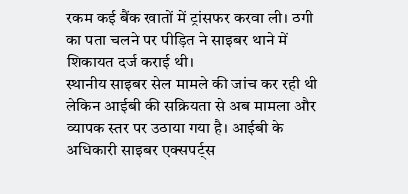रकम कई बैंक खातों में ट्रांसफर करवा ली। ठगी का पता चलने पर पीड़ित ने साइबर थाने में शिकायत दर्ज कराई थी।
स्थानीय साइबर सेल मामले की जांच कर रही थी लेकिन आईबी की सक्रियता से अब मामला और व्यापक स्तर पर उठाया गया है। आईबी के अधिकारी साइबर एक्सपर्ट्स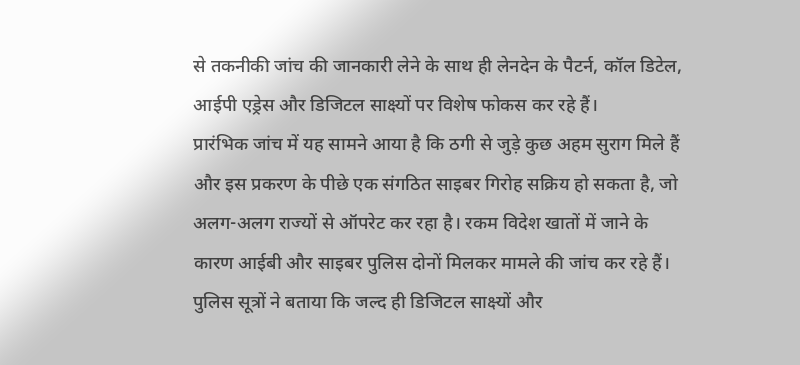से तकनीकी जांच की जानकारी लेने के साथ ही लेनदेन के पैटर्न, कॉल डिटेल, आईपी एड्रेस और डिजिटल साक्ष्यों पर विशेष फोकस कर रहे हैं।
प्रारंभिक जांच में यह सामने आया है कि ठगी से जुड़े कुछ अहम सुराग मिले हैं और इस प्रकरण के पीछे एक संगठित साइबर गिरोह सक्रिय हो सकता है, जो अलग-अलग राज्यों से ऑपरेट कर रहा है। रकम विदेश खातों में जाने के कारण आईबी और साइबर पुलिस दोनों मिलकर मामले की जांच कर रहे हैं।
पुलिस सूत्रों ने बताया कि जल्द ही डिजिटल साक्ष्यों और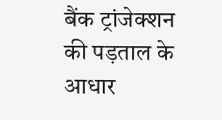बैंक ट्रांजेक्शन की पड़ताल के आधार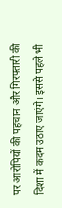पर आरोपियों की पहचान और गिरफ्तारी की दिशा में कदम उठाए जाएंगे। इससे पहले भी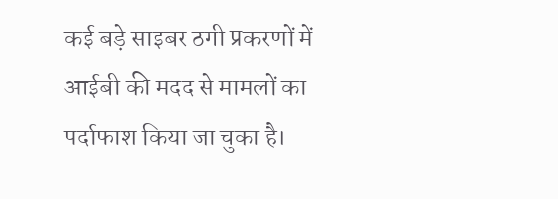कई बड़े साइबर ठगी प्रकरणों में आईबी की मदद से मामलों का पर्दाफाश किया जा चुका है।